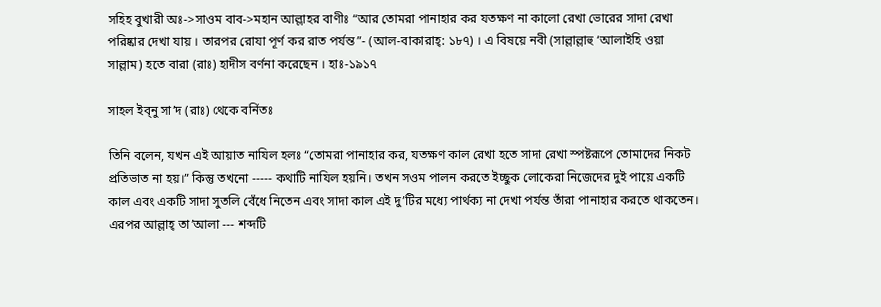সহিহ বুখারী অঃ->সাওম বাব->মহান আল্লাহর বাণীঃ “আর তোমরা পানাহার কর যতক্ষণ না কালো রেখা ভোরের সাদা রেখা পরিষ্কার দেখা যায় । তারপর রোযা পূর্ণ কর রাত পর্যন্ত”- (আল-বাকারাহ্: ১৮৭) । এ বিষয়ে নবী (সাল্লাল্লাহু ‘আলাইহি ওয়া সাল্লাম) হতে বারা (রাঃ) হাদীস বর্ণনা করেছেন । হাঃ-১৯১৭

সাহল ইব্‌নু সা’দ (রাঃ) থেকে বর্নিতঃ

তিনি বলেন, যখন এই আয়াত নাযিল হলঃ “তোমরা পানাহার কর, যতক্ষণ কাল রেখা হতে সাদা রেখা স্পষ্টরূপে তোমাদের নিকট প্রতিভাত না হয়।” কিন্তু তখনো ----- কথাটি নাযিল হয়নি। তখন সওম পালন করতে ইচ্ছুক লোকেরা নিজেদের দুই পায়ে একটি কাল এবং একটি সাদা সুতলি বেঁধে নিতেন এবং সাদা কাল এই দু’টির মধ্যে পার্থক্য না দেখা পর্যন্ত তাঁরা পানাহার করতে থাকতেন। এরপর আল্লাহ্‌ তা’আলা --- শব্দটি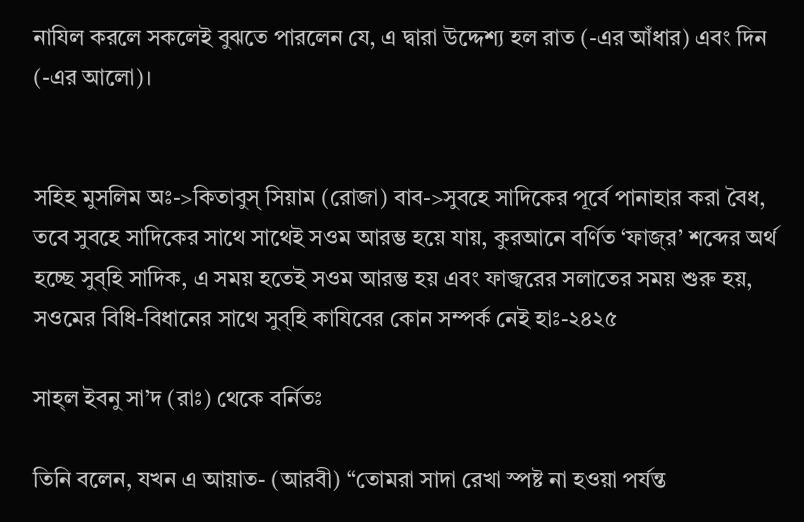নাযিল করলে সকলেই বুঝতে পারলেন যে, এ দ্বারা উদ্দেশ্য হল রাত (-এর আঁধার) এবং দিন (-এর আলো)।


সহিহ মুসলিম অঃ->কিতাবুস্‌ সিয়াম (রোজা) বাব->সুবহে সাদিকের পূর্বে পানাহার করা বৈধ, তবে সুবহে সাদিকের সাথে সাথেই সওম আরম্ভ হয়ে যায়, কুরআনে বর্ণিত ‘ফাজ্‌র’ শব্দের অর্থ হচ্ছে সুব্‌হি সাদিক, এ সময় হতেই সওম আরম্ভ হয় এবং ফাজ্বরের সলাতের সময় শুরু হয়, সওমের বিধি-বিধানের সাথে সুব্‌হি কাযিবের কোন সম্পর্ক নেই হাঃ-২৪২৫

সাহ্‌ল ইবনু সা’দ (রাঃ) থেকে বর্নিতঃ

তিনি বলেন, যখন এ আয়াত- (আরবী) “তোমরা সাদা রেখা স্পষ্ট না হওয়া পর্যন্ত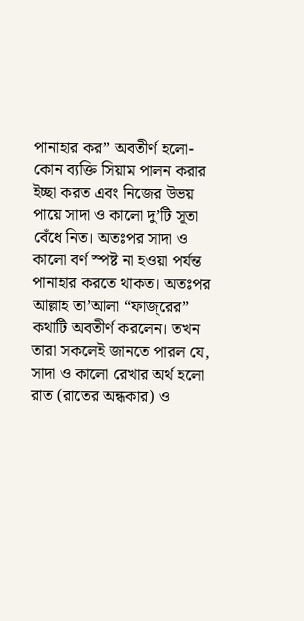পানাহার কর” অবতীর্ণ হলো- কোন ব্যক্তি সিয়াম পালন করার ইচ্ছা করত এবং নিজের উভয় পায়ে সাদা ও কালো দু’টি সূতা বেঁধে নিত। অতঃপর সাদা ও কালো বর্ণ স্পষ্ট না হওয়া পর্যন্ত পানাহার করতে থাকত। অতঃপর আল্লাহ তা’আলা “ফাজ্‌রের” কথাটি অবতীর্ণ করলেন। তখন তারা সকলেই জানতে পারল যে, সাদা ও কালো রেখার অর্থ হলো রাত (রাতের অন্ধকার) ও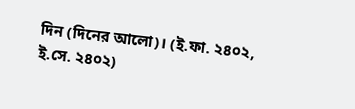দিন (দিনের আলো)। (ই.ফা. ২৪০২, ই.সে. ২৪০২)